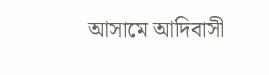আসামে আদিবাসী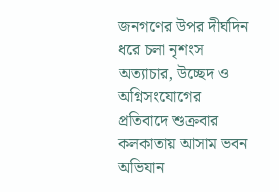জনগণের উপর দীর্ঘদিন ধরে চলা নৃশংস অত্যাচার, উচ্ছেদ ও অগ্নিসংযোগের প্রতিবাদে শুক্রবার কলকাতায় আসাম ভবন অভিযান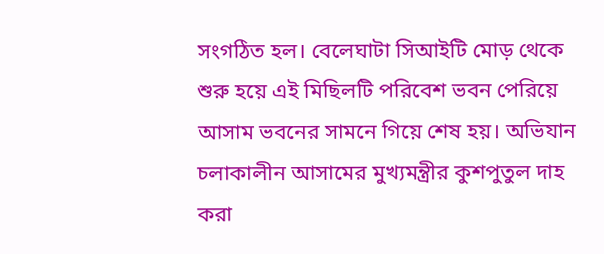সংগঠিত হল। বেলেঘাটা সিআইটি মোড় থেকে শুরু হয়ে এই মিছিলটি পরিবেশ ভবন পেরিয়ে আসাম ভবনের সামনে গিয়ে শেষ হয়। অভিযান চলাকালীন আসামের মুখ্যমন্ত্রীর কুশপুতুল দাহ করা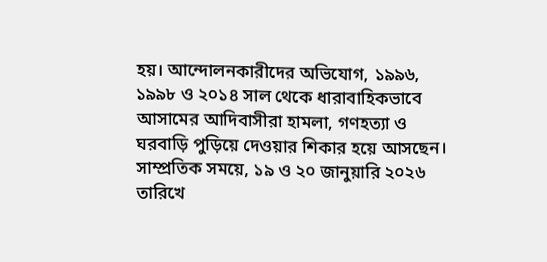হয়। আন্দোলনকারীদের অভিযোগ, ১৯৯৬, ১৯৯৮ ও ২০১৪ সাল থেকে ধারাবাহিকভাবে আসামের আদিবাসীরা হামলা, গণহত্যা ও ঘরবাড়ি পুড়িয়ে দেওয়ার শিকার হয়ে আসছেন। সাম্প্রতিক সময়ে, ১৯ ও ২০ জানুয়ারি ২০২৬ তারিখে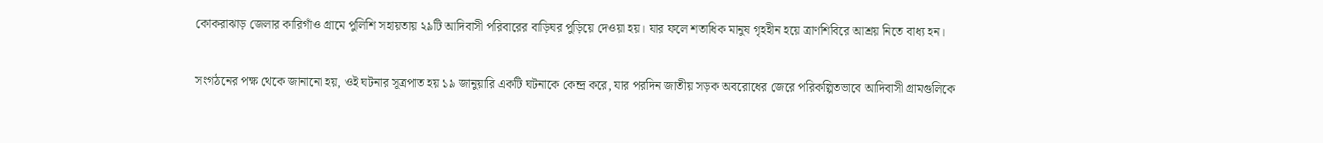কোকরাঝাড় জেলার কারিগাঁও গ্রামে পুলিশি সহায়তায় ২৯টি আদিবাসী পরিবারের বাড়িঘর পুড়িয়ে দেওয়া হয়। যার ফলে শতাধিক মানুষ গৃহহীন হয়ে ত্রাণশিবিরে আশ্রয় নিতে বাধ্য হন।

সংগঠনের পক্ষ থেকে জানানো হয়, ওই ঘটনার সূত্রপাত হয় ১৯ জানুয়ারি একটি ঘটনাকে কেন্দ্র করে, যার পরদিন জাতীয় সড়ক অবরোধের জেরে পরিকল্পিতভাবে আদিবাসী গ্রামগুলিকে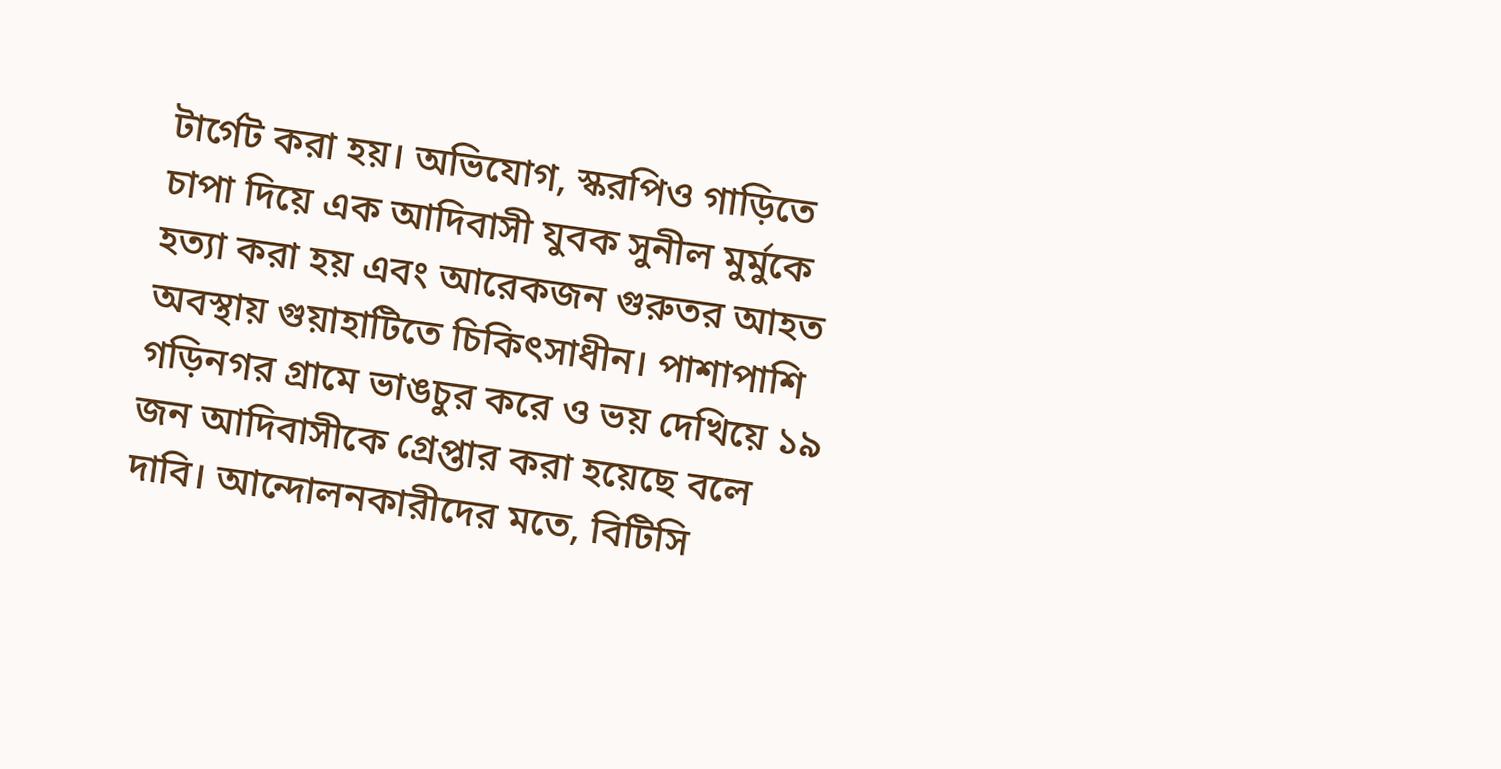টার্গেট করা হয়। অভিযোগ, স্করপিও গাড়িতে চাপা দিয়ে এক আদিবাসী যুবক সুনীল মুর্মুকে হত্যা করা হয় এবং আরেকজন গুরুতর আহত অবস্থায় গুয়াহাটিতে চিকিৎসাধীন। পাশাপাশি গড়িনগর গ্রামে ভাঙচুর করে ও ভয় দেখিয়ে ১৯ জন আদিবাসীকে গ্রেপ্তার করা হয়েছে বলে দাবি। আন্দোলনকারীদের মতে, বিটিসি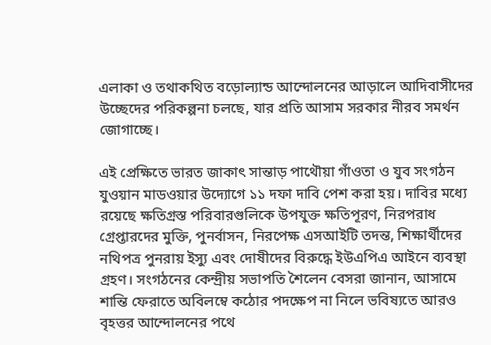এলাকা ও তথাকথিত বড়োল্যান্ড আন্দোলনের আড়ালে আদিবাসীদের উচ্ছেদের পরিকল্পনা চলছে, যার প্রতি আসাম সরকার নীরব সমর্থন জোগাচ্ছে।

এই প্রেক্ষিতে ভারত জাকাৎ সান্তাড় পাথৌয়া গাঁওতা ও যুব সংগঠন যুওয়ান মাডওয়ার উদ্যোগে ১১ দফা দাবি পেশ করা হয়। দাবির মধ্যে রয়েছে ক্ষতিগ্রস্ত পরিবারগুলিকে উপযুক্ত ক্ষতিপূরণ, নিরপরাধ গ্রেপ্তারদের মুক্তি, পুনর্বাসন, নিরপেক্ষ এসআইটি তদন্ত, শিক্ষার্থীদের নথিপত্র পুনরায় ইস্যু এবং দোষীদের বিরুদ্ধে ইউএপিএ আইনে ব্যবস্থা গ্রহণ। সংগঠনের কেন্দ্রীয় সভাপতি শৈলেন বেসরা জানান, আসামে শান্তি ফেরাতে অবিলম্বে কঠোর পদক্ষেপ না নিলে ভবিষ্যতে আরও বৃহত্তর আন্দোলনের পথে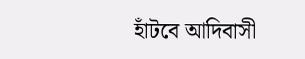হাঁটবে আদিবাসী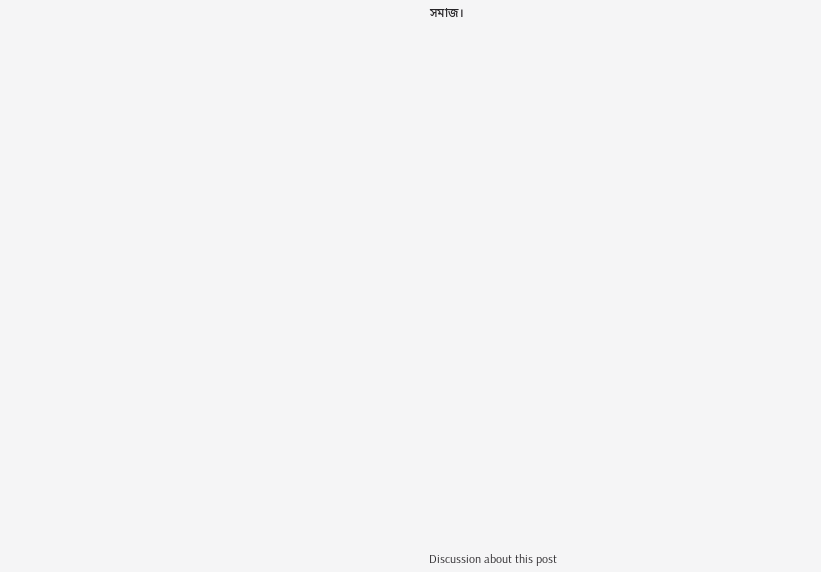সমাজ।






































Discussion about this post